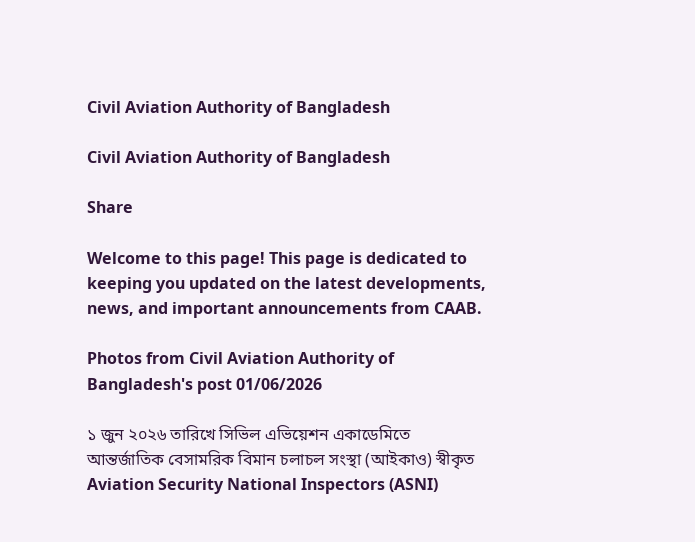Civil Aviation Authority of Bangladesh

Civil Aviation Authority of Bangladesh

Share

Welcome to this page! This page is dedicated to keeping you updated on the latest developments, news, and important announcements from CAAB.

Photos from Civil Aviation Authority of Bangladesh's post 01/06/2026

১ জুন ২০২৬ তারিখে সিভিল এভিয়েশন একাডেমিতে আন্তর্জাতিক বেসামরিক বিমান চলাচল সংস্থা (আইকাও) স্বীকৃত Aviation Security National Inspectors (ASNI)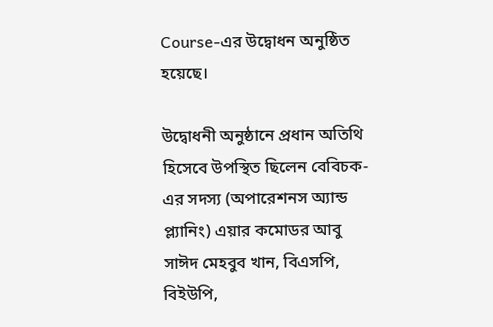Course-এর উদ্বোধন অনুষ্ঠিত হয়েছে।

উদ্বোধনী অনুষ্ঠানে প্রধান অতিথি হিসেবে উপস্থিত ছিলেন বেবিচক-এর সদস্য (অপারেশনস অ্যান্ড প্ল্যানিং) এয়ার কমোডর আবু সাঈদ মেহবুব খান, বিএসপি, বিইউপি,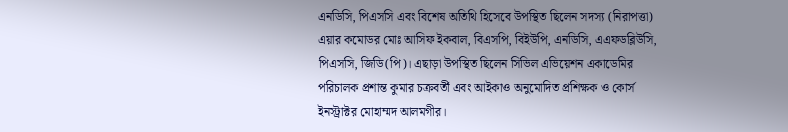এনডিসি, পিএসসি এবং বিশেষ অতিথি হিসেবে উপস্থিত ছিলেন সদস্য (নিরাপত্তা) এয়ার কমোডর মোঃ আসিফ ইকবাল, বিএসপি, বিইউপি, এনডিসি, এএফডব্লিউসি, পিএসসি, জিডি(পি)। এছাড়া উপস্থিত ছিলেন সিভিল এভিয়েশন একাডেমির পরিচালক প্রশান্ত কুমার চক্রবর্তী এবং আইকাও অনুমোদিত প্রশিক্ষক ও কোর্স ইনস্ট্রাক্টর মোহাম্মদ আলমগীর।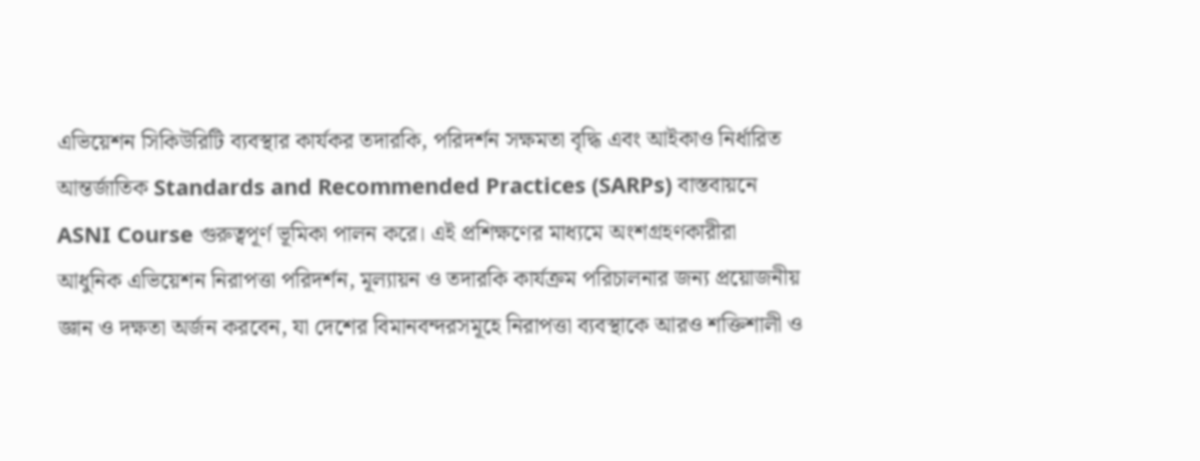এভিয়েশন সিকিউরিটি ব্যবস্থার কার্যকর তদারকি, পরিদর্শন সক্ষমতা বৃদ্ধি এবং আইকাও নির্ধারিত আন্তর্জাতিক Standards and Recommended Practices (SARPs) বাস্তবায়নে ASNI Course গুরুত্বপূর্ণ ভূমিকা পালন করে। এই প্রশিক্ষণের মাধ্যমে অংশগ্রহণকারীরা আধুনিক এভিয়েশন নিরাপত্তা পরিদর্শন, মূল্যায়ন ও তদারকি কার্যক্রম পরিচালনার জন্য প্রয়োজনীয় জ্ঞান ও দক্ষতা অর্জন করবেন, যা দেশের বিমানবন্দরসমূহে নিরাপত্তা ব্যবস্থাকে আরও শক্তিশালী ও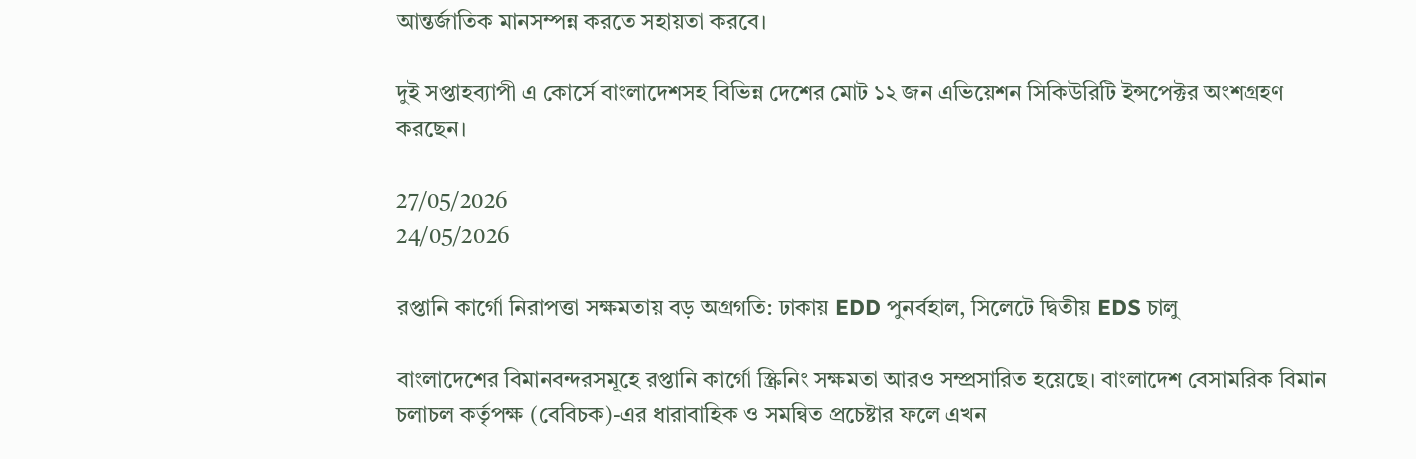আন্তর্জাতিক মানসম্পন্ন করতে সহায়তা করবে।

দুই সপ্তাহব্যাপী এ কোর্সে বাংলাদেশসহ বিভিন্ন দেশের মোট ১২ জন এভিয়েশন সিকিউরিটি ইন্সপেক্টর অংশগ্রহণ করছেন।

27/05/2026
24/05/2026

রপ্তানি কার্গো নিরাপত্তা সক্ষমতায় বড় অগ্রগতি: ঢাকায় EDD পুনর্বহাল, সিলেটে দ্বিতীয় EDS চালু

বাংলাদেশের বিমানবন্দরসমূহে রপ্তানি কার্গো স্ক্রিনিং সক্ষমতা আরও সম্প্রসারিত হয়েছে। বাংলাদেশ বেসামরিক বিমান চলাচল কর্তৃপক্ষ (বেবিচক)-এর ধারাবাহিক ও সমন্বিত প্রচেষ্টার ফলে এখন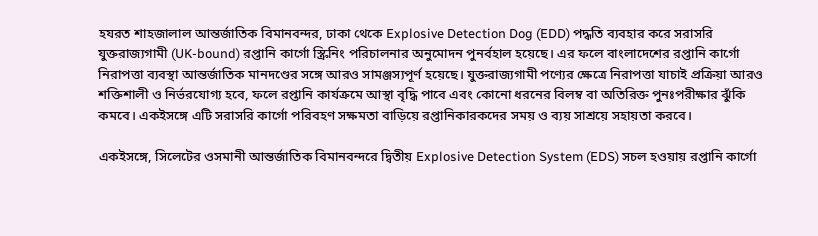হযরত শাহজালাল আন্তর্জাতিক বিমানবন্দর, ঢাকা থেকে Explosive Detection Dog (EDD) পদ্ধতি ব্যবহার করে সরাসরি যুক্তরাজ্যগামী (UK-bound) রপ্তানি কার্গো স্ক্রিনিং পরিচালনার অনুমোদন পুনর্বহাল হয়েছে। এর ফলে বাংলাদেশের রপ্তানি কার্গো নিরাপত্তা ব্যবস্থা আন্তর্জাতিক মানদণ্ডের সঙ্গে আরও সামঞ্জস্যপূর্ণ হয়েছে। যুক্তরাজ্যগামী পণ্যের ক্ষেত্রে নিরাপত্তা যাচাই প্রক্রিয়া আরও শক্তিশালী ও নির্ভরযোগ্য হবে, ফলে রপ্তানি কার্যক্রমে আস্থা বৃদ্ধি পাবে এবং কোনো ধরনের বিলম্ব বা অতিরিক্ত পুনঃপরীক্ষার ঝুঁকি কমবে। একইসঙ্গে এটি সরাসরি কার্গো পরিবহণ সক্ষমতা বাড়িয়ে রপ্তানিকারকদের সময় ও ব্যয় সাশ্রয়ে সহায়তা করবে।

একইসঙ্গে, সিলেটের ওসমানী আন্তর্জাতিক বিমানবন্দরে দ্বিতীয় Explosive Detection System (EDS) সচল হওয়ায় রপ্তানি কার্গো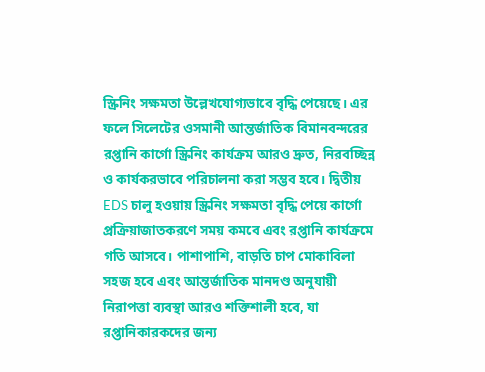স্ক্রিনিং সক্ষমতা উল্লেখযোগ্যভাবে বৃদ্ধি পেয়েছে। এর ফলে সিলেটের ওসমানী আন্তর্জাতিক বিমানবন্দরের রপ্তানি কার্গো স্ক্রিনিং কার্যক্রম আরও দ্রুত, নিরবচ্ছিন্ন ও কার্যকরভাবে পরিচালনা করা সম্ভব হবে। দ্বিতীয় EDS চালু হওয়ায় স্ক্রিনিং সক্ষমতা বৃদ্ধি পেয়ে কার্গো প্রক্রিয়াজাতকরণে সময় কমবে এবং রপ্তানি কার্যক্রমে গতি আসবে। পাশাপাশি, বাড়তি চাপ মোকাবিলা সহজ হবে এবং আন্তর্জাতিক মানদণ্ড অনুযায়ী নিরাপত্তা ব্যবস্থা আরও শক্তিশালী হবে, যা রপ্তানিকারকদের জন্য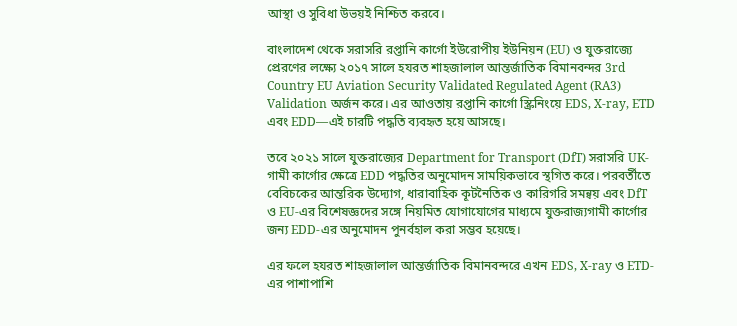আস্থা ও সুবিধা উভয়ই নিশ্চিত করবে।

বাংলাদেশ থেকে সরাসরি রপ্তানি কার্গো ইউরোপীয় ইউনিয়ন (EU) ও যুক্তরাজ্যে প্রেরণের লক্ষ্যে ২০১৭ সালে হযরত শাহজালাল আন্তর্জাতিক বিমানবন্দর 3rd Country EU Aviation Security Validated Regulated Agent (RA3) Validation অর্জন করে। এর আওতায় রপ্তানি কার্গো স্ক্রিনিংয়ে EDS, X-ray, ETD এবং EDD—এই চারটি পদ্ধতি ব্যবহৃত হয়ে আসছে।

তবে ২০২১ সালে যুক্তরাজ্যের Department for Transport (DfT) সরাসরি UK-গামী কার্গোর ক্ষেত্রে EDD পদ্ধতির অনুমোদন সাময়িকভাবে স্থগিত করে। পরবর্তীতে বেবিচকের আন্তরিক উদ্যোগ, ধারাবাহিক কূটনৈতিক ও কারিগরি সমন্বয় এবং DfT ও EU-এর বিশেষজ্ঞদের সঙ্গে নিয়মিত যোগাযোগের মাধ্যমে যুক্তরাজ্যগামী কার্গোর জন্য EDD-এর অনুমোদন পুনর্বহাল করা সম্ভব হয়েছে।

এর ফলে হযরত শাহজালাল আন্তর্জাতিক বিমানবন্দরে এখন EDS, X-ray ও ETD-এর পাশাপাশি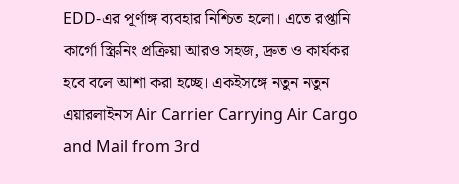EDD-এর পূর্ণাঙ্গ ব্যবহার নিশ্চিত হলো। এতে রপ্তানি কার্গো স্ক্রিনিং প্রক্রিয়া আরও সহজ, দ্রুত ও কার্যকর হবে বলে আশা করা হচ্ছে। একইসঙ্গে নতুন নতুন এয়ারলাইনস Air Carrier Carrying Air Cargo and Mail from 3rd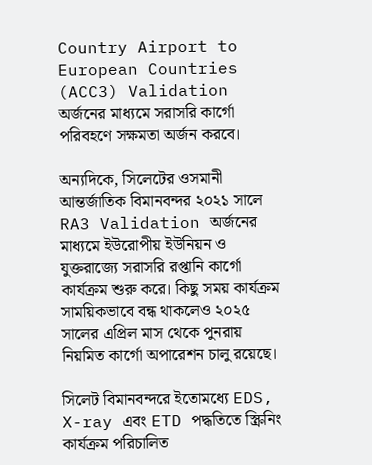Country Airport to European Countries (ACC3) Validation অর্জনের মাধ্যমে সরাসরি কার্গো পরিবহণে সক্ষমতা অর্জন করবে।

অন্যদিকে, সিলেটের ওসমানী আন্তর্জাতিক বিমানবন্দর ২০২১ সালে RA3 Validation অর্জনের মাধ্যমে ইউরোপীয় ইউনিয়ন ও যুক্তরাজ্যে সরাসরি রপ্তানি কার্গো কার্যক্রম শুরু করে। কিছু সময় কার্যক্রম সাময়িকভাবে বন্ধ থাকলেও ২০২৫ সালের এপ্রিল মাস থেকে পুনরায় নিয়মিত কার্গো অপারেশন চালু রয়েছে।

সিলেট বিমানবন্দরে ইতোমধ্যে EDS, X-ray এবং ETD পদ্ধতিতে স্ক্রিনিং কার্যক্রম পরিচালিত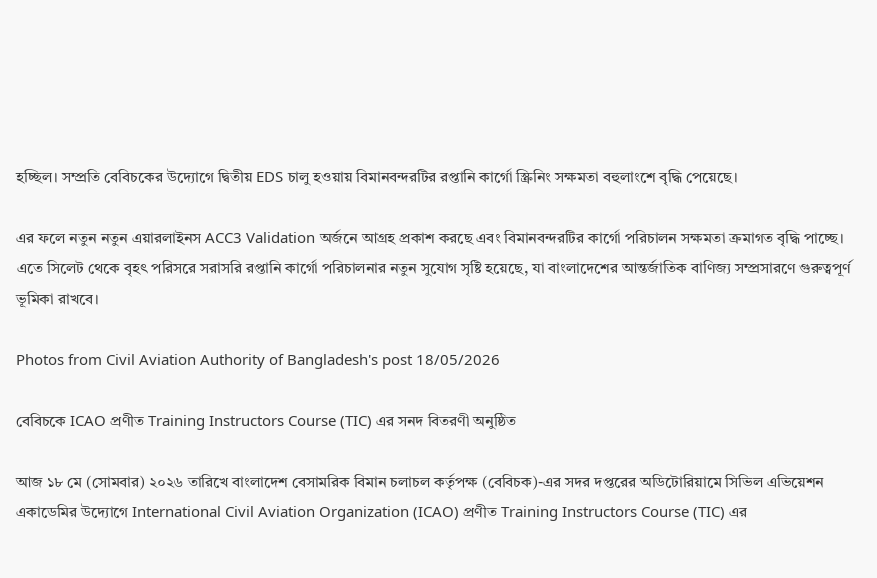হচ্ছিল। সম্প্রতি বেবিচকের উদ্যোগে দ্বিতীয় EDS চালু হওয়ায় বিমানবন্দরটির রপ্তানি কার্গো স্ক্রিনিং সক্ষমতা বহুলাংশে বৃদ্ধি পেয়েছে।

এর ফলে নতুন নতুন এয়ারলাইনস ACC3 Validation অর্জনে আগ্রহ প্রকাশ করছে এবং বিমানবন্দরটির কার্গো পরিচালন সক্ষমতা ক্রমাগত বৃদ্ধি পাচ্ছে। এতে সিলেট থেকে বৃহৎ পরিসরে সরাসরি রপ্তানি কার্গো পরিচালনার নতুন সুযোগ সৃষ্টি হয়েছে, যা বাংলাদেশের আন্তর্জাতিক বাণিজ্য সম্প্রসারণে গুরুত্বপূর্ণ ভূমিকা রাখবে।

Photos from Civil Aviation Authority of Bangladesh's post 18/05/2026

বেবিচকে ICAO প্রণীত Training Instructors Course (TIC) এর সনদ বিতরণী অনুষ্ঠিত

আজ ১৮ মে (সোমবার) ২০২৬ তারিখে বাংলাদেশ বেসামরিক বিমান চলাচল কর্তৃপক্ষ (বেবিচক)-এর সদর দপ্তরের অডিটোরিয়ামে সিভিল এভিয়েশন একাডেমির উদ্যোগে International Civil Aviation Organization (ICAO) প্রণীত Training Instructors Course (TIC) এর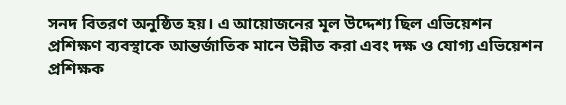সনদ বিতরণ অনুষ্ঠিত হয়। এ আয়োজনের মূল উদ্দেশ্য ছিল এভিয়েশন প্রশিক্ষণ ব্যবস্থাকে আন্তর্জাতিক মানে উন্নীত করা এবং দক্ষ ও যোগ্য এভিয়েশন প্রশিক্ষক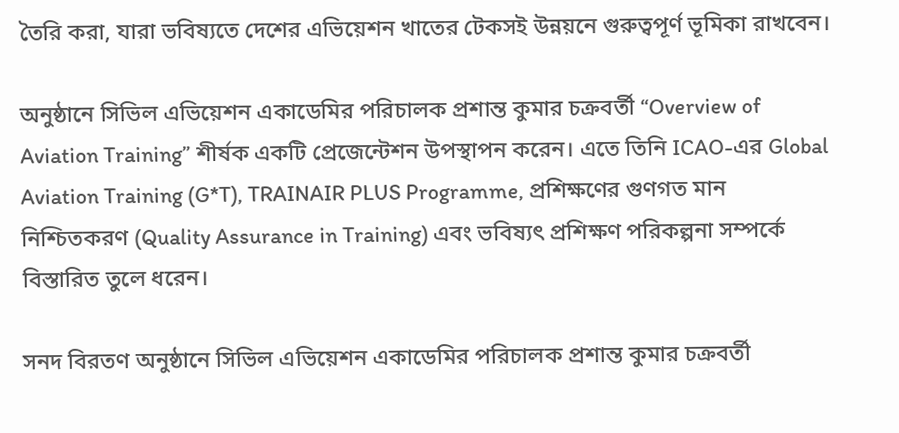তৈরি করা, যারা ভবিষ্যতে দেশের এভিয়েশন খাতের টেকসই উন্নয়নে গুরুত্বপূর্ণ ভূমিকা রাখবেন।

অনুষ্ঠানে সিভিল এভিয়েশন একাডেমির পরিচালক প্রশান্ত কুমার চক্রবর্তী “Overview of Aviation Training” শীর্ষক একটি প্রেজেন্টেশন উপস্থাপন করেন। এতে তিনি ICAO-এর Global Aviation Training (G*T), TRAINAIR PLUS Programme, প্রশিক্ষণের গুণগত মান নিশ্চিতকরণ (Quality Assurance in Training) এবং ভবিষ্যৎ প্রশিক্ষণ পরিকল্পনা সম্পর্কে বিস্তারিত তুলে ধরেন।

সনদ বিরতণ অনুষ্ঠানে সিভিল এভিয়েশন একাডেমির পরিচালক প্রশান্ত কুমার চক্রবর্তী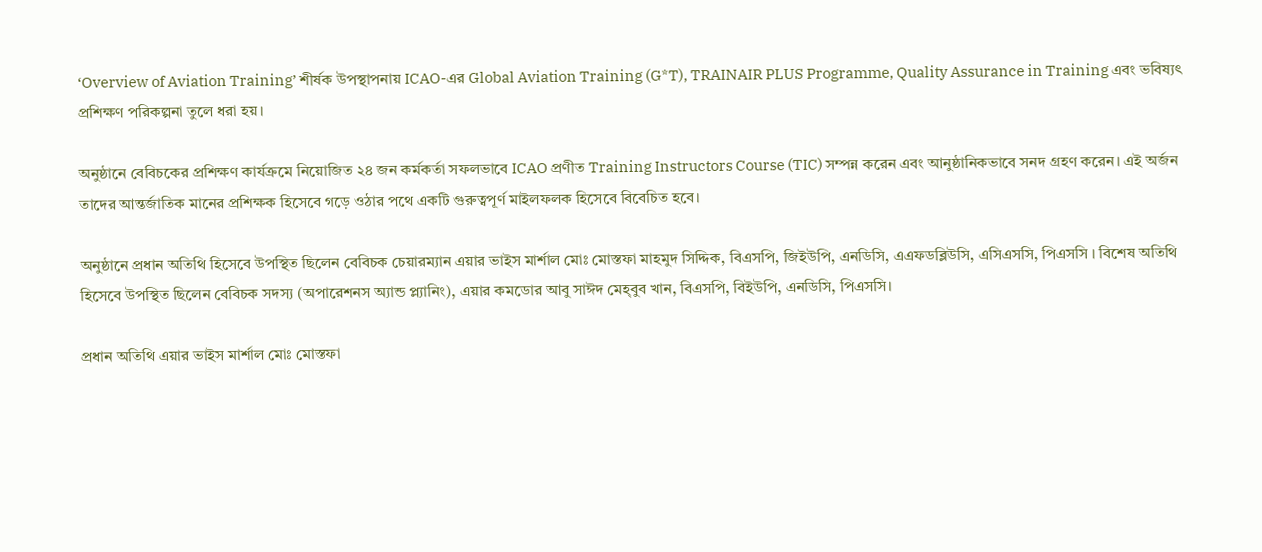‘Overview of Aviation Training’ শীর্ষক উপস্থাপনায় ICAO-এর Global Aviation Training (G*T), TRAINAIR PLUS Programme, Quality Assurance in Training এবং ভবিষ্যৎ প্রশিক্ষণ পরিকল্পনা তুলে ধরা হয়।

অনুষ্ঠানে বেবিচকের প্রশিক্ষণ কার্যক্রমে নিয়োজিত ২৪ জন কর্মকর্তা সফলভাবে ICAO প্রণীত Training Instructors Course (TIC) সম্পন্ন করেন এবং আনুষ্ঠানিকভাবে সনদ গ্রহণ করেন। এই অর্জন তাদের আন্তর্জাতিক মানের প্রশিক্ষক হিসেবে গড়ে ওঠার পথে একটি গুরুত্বপূর্ণ মাইলফলক হিসেবে বিবেচিত হবে।

অনুষ্ঠানে প্রধান অতিথি হিসেবে উপস্থিত ছিলেন বেবিচক চেয়ারম্যান এয়ার ভাইস মার্শাল মোঃ মোস্তফা মাহমুদ সিদ্দিক, বিএসপি, জিইউপি, এনডিসি, এএফডব্লিউসি, এসিএসসি, পিএসসি । বিশেষ অতিথি হিসেবে উপস্থিত ছিলেন বেবিচক সদস্য (অপারেশনস অ্যান্ড প্ল্যানিং), এয়ার কমডোর আবু সাঈদ মেহ্‌বুব খান, বিএসপি, বিইউপি, এনডিসি, পিএসসি।

প্রধান অতিথি এয়ার ভাইস মার্শাল মোঃ মোস্তফা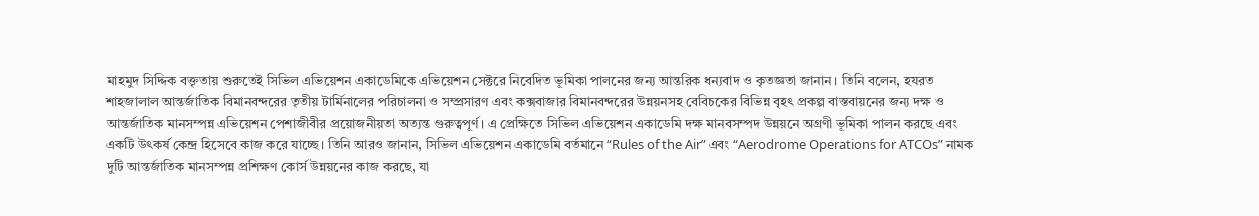মাহমুদ সিদ্দিক বক্তৃতায় শুরুতেই সিভিল এভিয়েশন একাডেমিকে এভিয়েশন সেক্টরে নিবেদিত ভূমিকা পালনের জন্য আন্তরিক ধন্যবাদ ও কৃতজ্ঞতা জানান। তিনি বলেন, হযরত শাহজালাল আন্তর্জাতিক বিমানবন্দরের তৃতীয় টার্মিনালের পরিচালনা ও সম্প্রসারণ এবং কক্সবাজার বিমানবন্দরের উন্নয়নসহ বেবিচকের বিভিন্ন বৃহৎ প্রকল্প বাস্তবায়নের জন্য দক্ষ ও আন্তর্জাতিক মানসম্পন্ন এভিয়েশন পেশাজীবীর প্রয়োজনীয়তা অত্যন্ত গুরুত্বপূর্ণ। এ প্রেক্ষিতে সিভিল এভিয়েশন একাডেমি দক্ষ মানবসম্পদ উন্নয়নে অগ্রণী ভূমিকা পালন করছে এবং একটি উৎকর্ষ কেন্দ্র হিসেবে কাজ করে যাচ্ছে। তিনি আরও জানান, সিভিল এভিয়েশন একাডেমি বর্তমানে “Rules of the Air” এবং “Aerodrome Operations for ATCOs” নামক দুটি আন্তর্জাতিক মানসম্পন্ন প্রশিক্ষণ কোর্স উন্নয়নের কাজ করছে, যা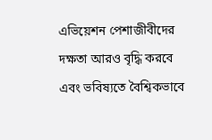এভিয়েশন পেশাজীবীদের দক্ষতা আরও বৃদ্ধি করবে এবং ভবিষ্যতে বৈশ্বিকভাবে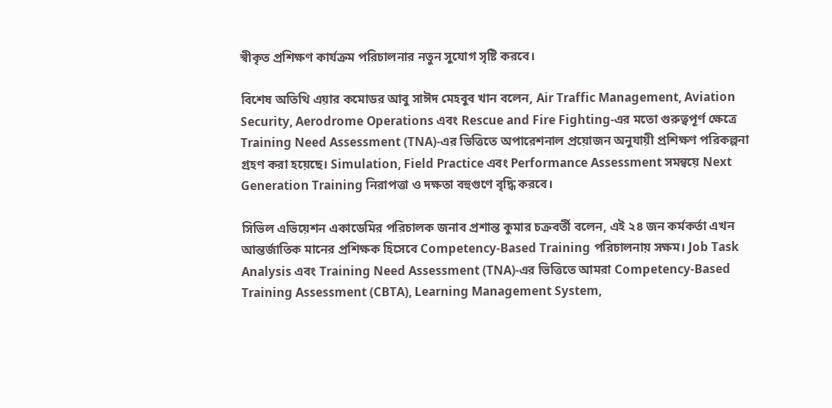স্বীকৃত প্রশিক্ষণ কার্যক্রম পরিচালনার নতুন সুযোগ সৃষ্টি করবে।

বিশেষ অতিথি এয়ার কমোডর আবু সাঈদ মেহবুব খান বলেন, Air Traffic Management, Aviation Security, Aerodrome Operations এবং Rescue and Fire Fighting-এর মতো গুরুত্বপূর্ণ ক্ষেত্রে Training Need Assessment (TNA)-এর ভিত্তিতে অপারেশনাল প্রয়োজন অনুযায়ী প্রশিক্ষণ পরিকল্পনা গ্রহণ করা হয়েছে। Simulation, Field Practice এবং Performance Assessment সমন্বয়ে Next Generation Training নিরাপত্তা ও দক্ষতা বহুগুণে বৃদ্ধি করবে।

সিভিল এভিয়েশন একাডেমির পরিচালক জনাব প্রশান্ত কুমার চক্রবর্তী বলেন, এই ২৪ জন কর্মকর্তা এখন আন্তর্জাতিক মানের প্রশিক্ষক হিসেবে Competency-Based Training পরিচালনায় সক্ষম। Job Task Analysis এবং Training Need Assessment (TNA)-এর ভিত্তিতে আমরা Competency-Based Training Assessment (CBTA), Learning Management System,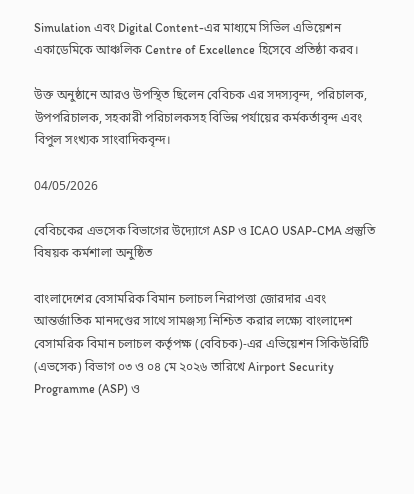Simulation এবং Digital Content-এর মাধ্যমে সিভিল এভিয়েশন একাডেমিকে আঞ্চলিক Centre of Excellence হিসেবে প্রতিষ্ঠা করব।

উক্ত অনুষ্ঠানে আরও উপস্থিত ছিলেন বেবিচক এর সদস্যবৃন্দ, পরিচালক, উপপরিচালক, সহকারী পরিচালকসহ বিভিন্ন পর্যায়ের কর্মকর্তাবৃন্দ এবং বিপুল সংখ্যক সাংবাদিকবৃন্দ।

04/05/2026

বেবিচকের এভসেক বিভাগের উদ্যোগে ASP ও ICAO USAP-CMA প্রস্তুতি বিষয়ক কর্মশালা অনুষ্ঠিত

বাংলাদেশের বেসামরিক বিমান চলাচল নিরাপত্তা জোরদার এবং আন্তর্জাতিক মানদণ্ডের সাথে সামঞ্জস্য নিশ্চিত করার লক্ষ্যে বাংলাদেশ বেসামরিক বিমান চলাচল কর্তৃপক্ষ (বেবিচক)-এর এভিয়েশন সিকিউরিটি (এভসেক) বিভাগ ০৩ ও ০৪ মে ২০২৬ তারিখে Airport Security Programme (ASP) ও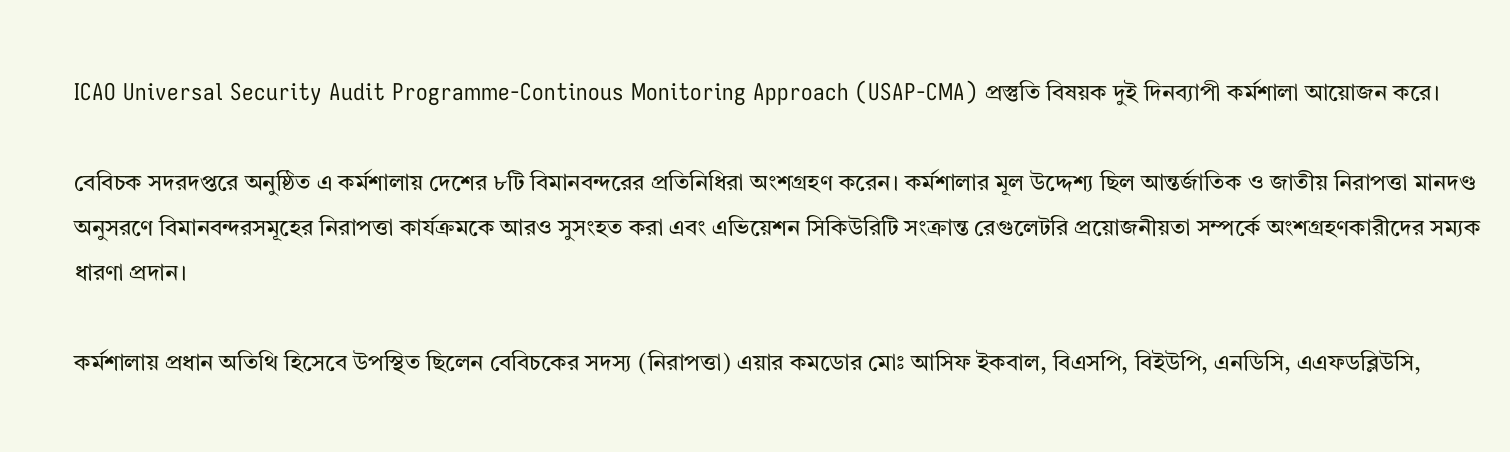ICAO Universal Security Audit Programme-Continous Monitoring Approach (USAP-CMA) প্রস্তুতি বিষয়ক দুই দিনব্যাপী কর্মশালা আয়োজন করে।

বেবিচক সদরদপ্তরে অনুষ্ঠিত এ কর্মশালায় দেশের ৮টি বিমানবন্দরের প্রতিনিধিরা অংশগ্রহণ করেন। কর্মশালার মূল উদ্দেশ্য ছিল আন্তর্জাতিক ও জাতীয় নিরাপত্তা মানদণ্ড অনুসরণে বিমানবন্দরসমূহের নিরাপত্তা কার্যক্রমকে আরও সুসংহত করা এবং এভিয়েশন সিকিউরিটি সংক্রান্ত রেগুলেটরি প্রয়োজনীয়তা সম্পর্কে অংশগ্রহণকারীদের সম্যক ধারণা প্রদান।

কর্মশালায় প্রধান অতিথি হিসেবে উপস্থিত ছিলেন বেবিচকের সদস্য (নিরাপত্তা) এয়ার কমডোর মোঃ আসিফ ইকবাল, বিএসপি, বিইউপি, এনডিসি, এএফডব্লিউসি,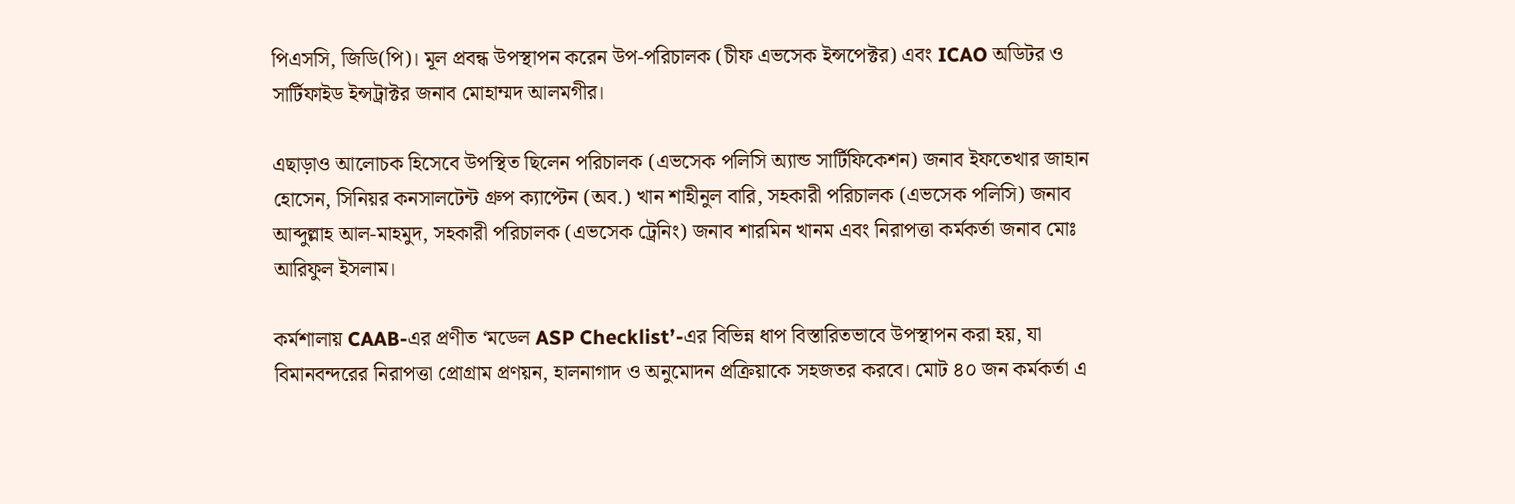পিএসসি, জিডি(পি)। মূল প্রবন্ধ উপস্থাপন করেন উপ-পরিচালক (চীফ এভসেক ইন্সপেক্টর) এবং ICAO অডিটর ও সার্টিফাইড ইন্সট্রাক্টর জনাব মোহাম্মদ আলমগীর।

এছাড়াও আলোচক হিসেবে উপস্থিত ছিলেন পরিচালক (এভসেক পলিসি অ্যান্ড সার্টিফিকেশন) জনাব ইফতেখার জাহান হোসেন, সিনিয়র কনসালটেন্ট গ্রুপ ক্যাপ্টেন (অব.) খান শাহীনুল বারি, সহকারী পরিচালক (এভসেক পলিসি) জনাব আব্দুল্লাহ আল-মাহমুদ, সহকারী পরিচালক (এভসেক ট্রেনিং) জনাব শারমিন খানম এবং নিরাপত্তা কর্মকর্তা জনাব মোঃ আরিফুল ইসলাম।

কর্মশালায় CAAB-এর প্রণীত ‘মডেল ASP Checklist’-এর বিভিন্ন ধাপ বিস্তারিতভাবে উপস্থাপন করা হয়, যা বিমানবন্দরের নিরাপত্তা প্রোগ্রাম প্রণয়ন, হালনাগাদ ও অনুমোদন প্রক্রিয়াকে সহজতর করবে। মোট ৪০ জন কর্মকর্তা এ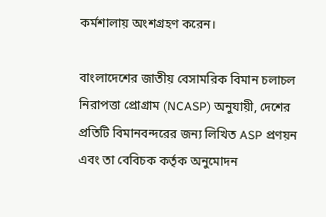কর্মশালায় অংশগ্রহণ করেন।

বাংলাদেশের জাতীয় বেসামরিক বিমান চলাচল নিরাপত্তা প্রোগ্রাম (NCASP) অনুযায়ী, দেশের প্রতিটি বিমানবন্দরের জন্য লিখিত ASP প্রণয়ন এবং তা বেবিচক কর্তৃক অনুমোদন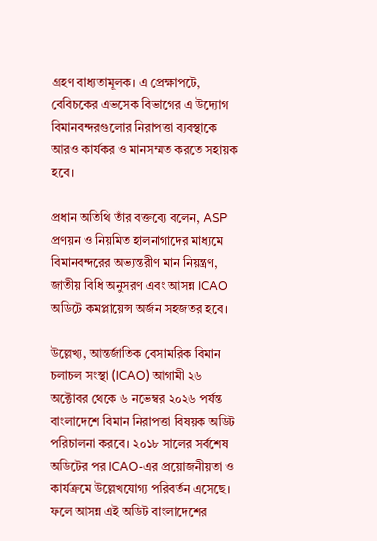গ্রহণ বাধ্যতামূলক। এ প্রেক্ষাপটে, বেবিচকের এভসেক বিভাগের এ উদ্যোগ বিমানবন্দরগুলোর নিরাপত্তা ব্যবস্থাকে আরও কার্যকর ও মানসম্মত করতে সহায়ক হবে।

প্রধান অতিথি তাঁর বক্তব্যে বলেন, ASP প্রণয়ন ও নিয়মিত হালনাগাদের মাধ্যমে বিমানবন্দরের অভ্যন্তরীণ মান নিয়ন্ত্রণ, জাতীয় বিধি অনুসরণ এবং আসন্ন ICAO অডিটে কমপ্লায়েন্স অর্জন সহজতর হবে।

উল্লেখ্য, আন্তর্জাতিক বেসামরিক বিমান চলাচল সংস্থা (ICAO) আগামী ২৬ অক্টোবর থেকে ৬ নভেম্বর ২০২৬ পর্যন্ত বাংলাদেশে বিমান নিরাপত্তা বিষয়ক অডিট পরিচালনা করবে। ২০১৮ সালের সর্বশেষ অডিটের পর ICAO-এর প্রয়োজনীয়তা ও কার্যক্রমে উল্লেখযোগ্য পরিবর্তন এসেছে। ফলে আসন্ন এই অডিট বাংলাদেশের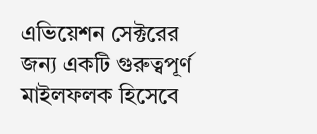এভিয়েশন সেক্টরের জন্য একটি গুরুত্বপূর্ণ মাইলফলক হিসেবে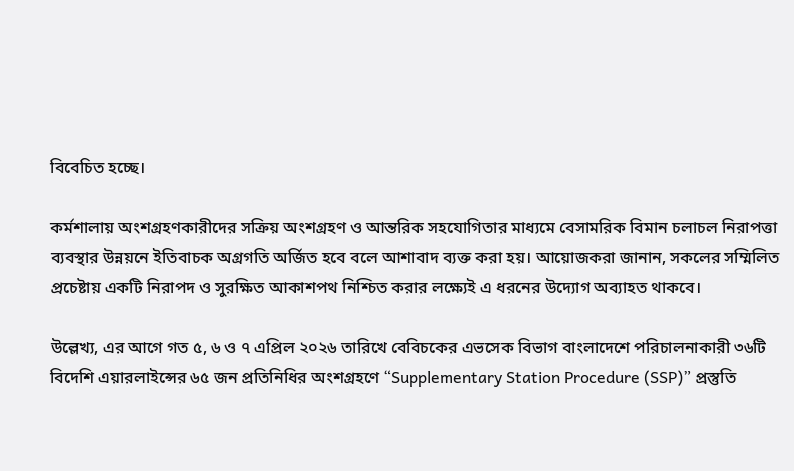বিবেচিত হচ্ছে।

কর্মশালায় অংশগ্রহণকারীদের সক্রিয় অংশগ্রহণ ও আন্তরিক সহযোগিতার মাধ্যমে বেসামরিক বিমান চলাচল নিরাপত্তা ব্যবস্থার উন্নয়নে ইতিবাচক অগ্রগতি অর্জিত হবে বলে আশাবাদ ব্যক্ত করা হয়। আয়োজকরা জানান, সকলের সম্মিলিত প্রচেষ্টায় একটি নিরাপদ ও সুরক্ষিত আকাশপথ নিশ্চিত করার লক্ষ্যেই এ ধরনের উদ্যোগ অব্যাহত থাকবে।

উল্লেখ্য, এর আগে গত ৫, ৬ ও ৭ এপ্রিল ২০২৬ তারিখে বেবিচকের এভসেক বিভাগ বাংলাদেশে পরিচালনাকারী ৩৬টি বিদেশি এয়ারলাইন্সের ৬৫ জন প্রতিনিধির অংশগ্রহণে “Supplementary Station Procedure (SSP)” প্রস্তুতি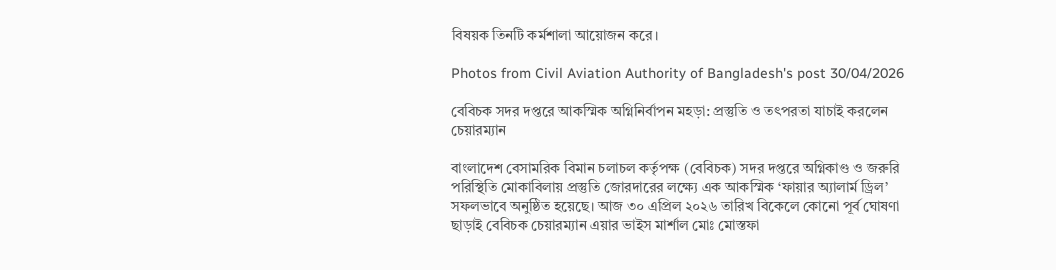বিষয়ক তিনটি কর্মশালা আয়োজন করে।

Photos from Civil Aviation Authority of Bangladesh's post 30/04/2026

বেবিচক সদর দপ্তরে আকস্মিক অগ্নিনির্বাপন মহড়া: প্রস্তুতি ও তৎপরতা যাচাই করলেন চেয়ারম্যান

বাংলাদেশ বেসামরিক বিমান চলাচল কর্তৃপক্ষ (বেবিচক) সদর দপ্তরে অগ্নিকাণ্ড ও জরুরি পরিস্থিতি মোকাবিলায় প্রস্তুতি জোরদারের লক্ষ্যে এক আকস্মিক ‘ফায়ার অ্যালার্ম ড্রিল’ সফলভাবে অনুষ্ঠিত হয়েছে। আজ ৩০ এপ্রিল ২০২৬ তারিখ বিকেলে কোনো পূর্ব ঘোষণা ছাড়াই বেবিচক চেয়ারম্যান এয়ার ভাইস মার্শাল মোঃ মোস্তফা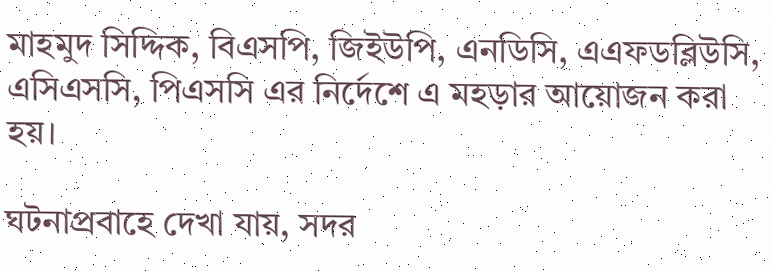মাহমুদ সিদ্দিক, বিএসপি, জিইউপি, এনডিসি, এএফডব্লিউসি, এসিএসসি, পিএসসি এর নির্দেশে এ মহড়ার আয়োজন করা হয়।

ঘটনাপ্রবাহে দেখা যায়, সদর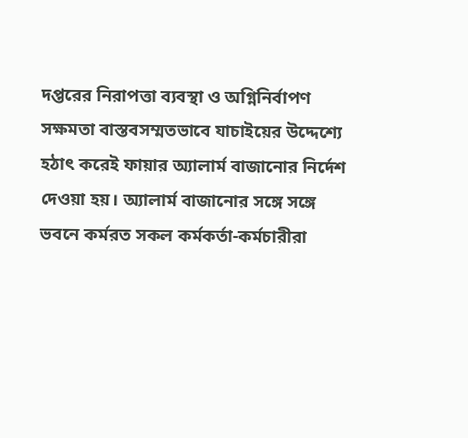দপ্তরের নিরাপত্তা ব্যবস্থা ও অগ্নিনির্বাপণ সক্ষমতা বাস্তবসম্মতভাবে যাচাইয়ের উদ্দেশ্যে হঠাৎ করেই ফায়ার অ্যালার্ম বাজানোর নির্দেশ দেওয়া হয়। অ্যালার্ম বাজানোর সঙ্গে সঙ্গে ভবনে কর্মরত সকল কর্মকর্তা-কর্মচারীরা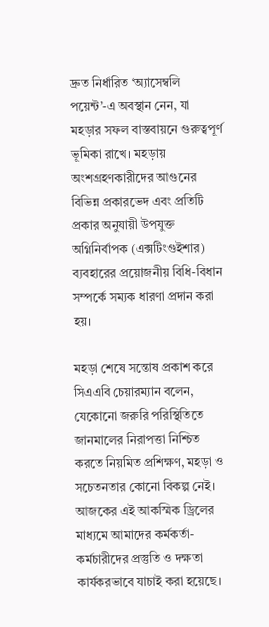দ্রুত নির্ধারিত ‘অ্যাসেম্বলি পয়েন্ট’-এ অবস্থান নেন, যা মহড়ার সফল বাস্তবায়নে গুরুত্বপূর্ণ ভূমিকা রাখে। মহড়ায় অংশগ্রহণকারীদের আগুনের বিভিন্ন প্রকারভেদ এবং প্রতিটি প্রকার অনুযায়ী উপযুক্ত অগ্নিনির্বাপক (এক্সটিংগুইশার) ব্যবহারের প্রয়োজনীয় বিধি-বিধান সম্পর্কে সম্যক ধারণা প্রদান করা হয়।

মহড়া শেষে সন্তোষ প্রকাশ করে সিএএবি চেয়ারম্যান বলেন, যেকোনো জরুরি পরিস্থিতিতে জানমালের নিরাপত্তা নিশ্চিত করতে নিয়মিত প্রশিক্ষণ, মহড়া ও সচেতনতার কোনো বিকল্প নেই। আজকের এই আকস্মিক ড্রিলের মাধ্যমে আমাদের কর্মকর্তা-কর্মচারীদের প্রস্তুতি ও দক্ষতা কার্যকরভাবে যাচাই করা হয়েছে।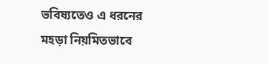ভবিষ্যতেও এ ধরনের মহড়া নিয়মিতভাবে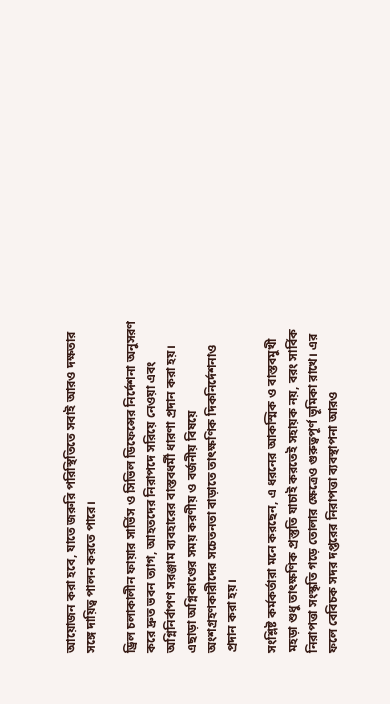আয়োজন করা হবে, যাতে জরুরি পরিস্থিতিতে সবাই আরও দক্ষতার সঙ্গে দায়িত্ব পালন করতে পারে।

ড্রিল চলাকালীন ফায়ার সার্ভিস ও সিভিল ডিফেন্সের নির্দেশনা অনুসরণ করে দ্রুত ভবন ত্যাগ, আহতদের নিরাপদে সরিয়ে নেওয়া এবং অগ্নিনির্বাপণ সরঞ্জাম ব্যবহারের বাস্তবধর্মী ধারণা প্রদান করা হয়। এছাড়া অগ্নিকাণ্ডের সময় করণীয় ও বর্জনীয় বিষয়ে অংশগ্রহণকারীদের সচেতনতা বাড়াতে তাৎক্ষণিক দিকনির্দেশনাও প্রদান করা হয়।

সংশ্লিষ্ট কর্মকর্তারা মনে করছেন, এ ধরনের আকস্মিক ও বাস্তবমুখী মহড়া শুধু তাৎক্ষণিক প্রস্তুতি যাচাই করতেই সহায়ক নয়, বরং সার্বিক নিরাপত্তা সংস্কৃতি গড়ে তোলার ক্ষেত্রেও গুরুত্বপূর্ণ ভূমিকা রাখে। এর ফলে বেবিচক সদর দপ্তরের নিরাপত্তা ব্যবস্থাপনা আরও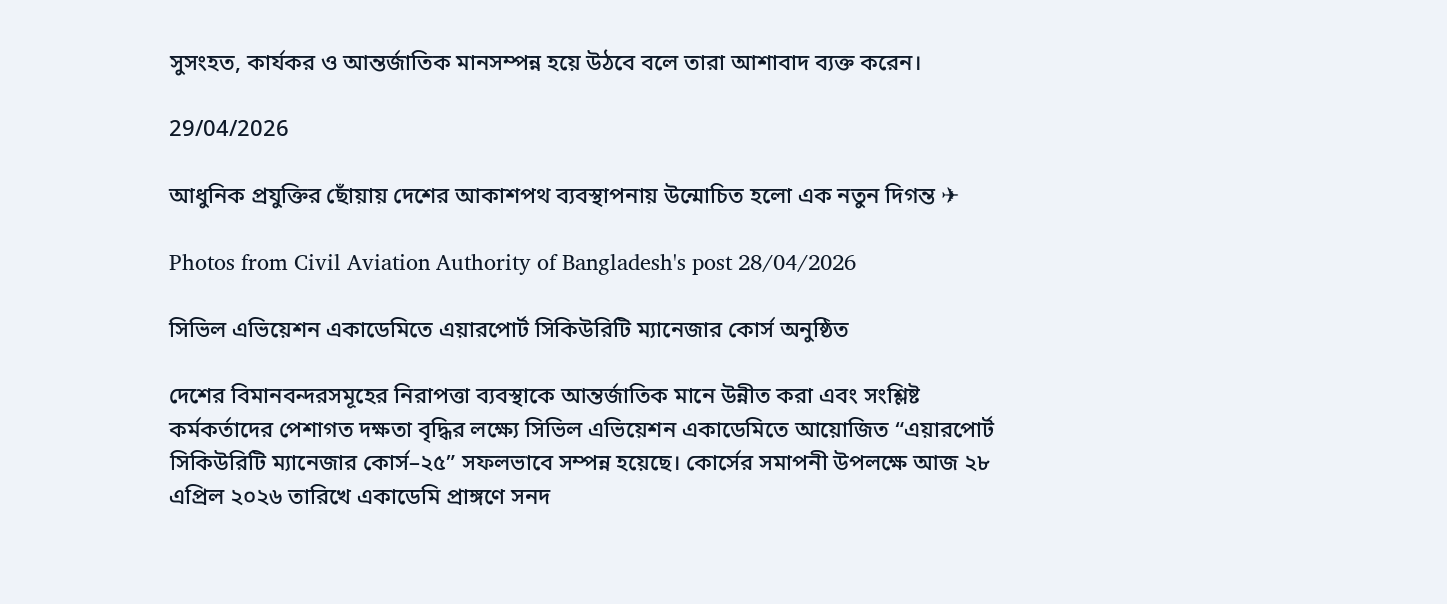সুসংহত, কার্যকর ও আন্তর্জাতিক মানসম্পন্ন হয়ে উঠবে বলে তারা আশাবাদ ব্যক্ত করেন।

29/04/2026

আধুনিক প্রযুক্তির ছোঁয়ায় দেশের আকাশপথ ব্যবস্থাপনায় উন্মোচিত হলো এক নতুন দিগন্ত ✈

Photos from Civil Aviation Authority of Bangladesh's post 28/04/2026

সিভিল এভিয়েশন একাডেমিতে এয়ারপোর্ট সিকিউরিটি ম্যানেজার কোর্স অনুষ্ঠিত

দেশের বিমানবন্দরসমূহের নিরাপত্তা ব্যবস্থাকে আন্তর্জাতিক মানে উন্নীত করা এবং সংশ্লিষ্ট কর্মকর্তাদের পেশাগত দক্ষতা বৃদ্ধির লক্ষ্যে সিভিল এভিয়েশন একাডেমিতে আয়োজিত “এয়ারপোর্ট সিকিউরিটি ম্যানেজার কোর্স–২৫” সফলভাবে সম্পন্ন হয়েছে। কোর্সের সমাপনী উপলক্ষে আজ ২৮ এপ্রিল ২০২৬ তারিখে একাডেমি প্রাঙ্গণে সনদ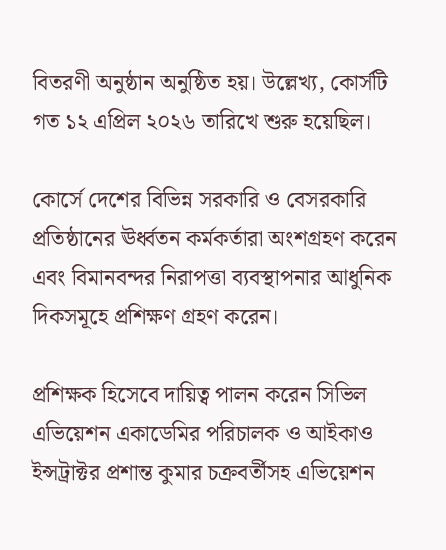বিতরণী অনুষ্ঠান অনুষ্ঠিত হয়। উল্লেখ্য, কোর্সটি গত ১২ এপ্রিল ২০২৬ তারিখে শুরু হয়েছিল।

কোর্সে দেশের বিভিন্ন সরকারি ও বেসরকারি প্রতিষ্ঠানের ঊর্ধ্বতন কর্মকর্তারা অংশগ্রহণ করেন এবং বিমানবন্দর নিরাপত্তা ব্যবস্থাপনার আধুনিক দিকসমূহে প্রশিক্ষণ গ্রহণ করেন।

প্রশিক্ষক হিসেবে দায়িত্ব পালন করেন সিভিল এভিয়েশন একাডেমির পরিচালক ও আইকাও ইন্সট্রাক্টর প্রশান্ত কুমার চক্রবর্তীসহ এভিয়েশন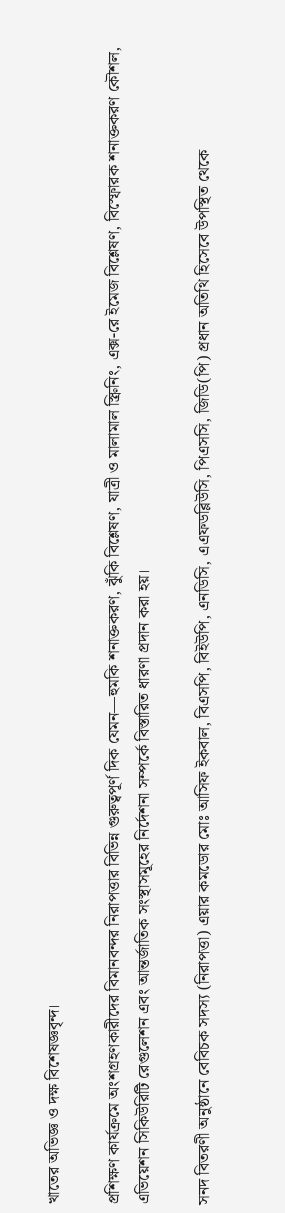খাতের অভিজ্ঞ ও দক্ষ বিশেষজ্ঞবৃন্দ।

প্রশিক্ষণ কার্যক্রমে অংশগ্রহণকারীদের বিমানবন্দর নিরাপত্তার বিভিন্ন গুরুত্বপূর্ণ দিক যেমন—হুমকি শনাক্তকরণ, ঝুঁকি বিশ্লেষণ, যাত্রী ও মালামাল স্ক্রিনিং, এক্স-রে ইমেজ বিশ্লেষণ, বিস্ফোরক শনাক্তকরণ কৌশল, এভিয়েশন সিকিউরিটি রেগুলেশন এবং আন্তর্জাতিক সংস্থাসমূহের নির্দেশনা সম্পর্কে বিস্তারিত ধারণা প্রদান করা হয়।

সনদ বিতরণী অনুষ্ঠানে বেবিচক সদস্য (নিরাপত্তা) এয়ার কমডোর মোঃ আসিফ ইকবাল, বিএসপি, বিইউপি, এনডিসি, এএফডব্লিউসি, পিএসসি, জিডি(পি) প্রধান অতিথি হিসেবে উপস্থিত থেকে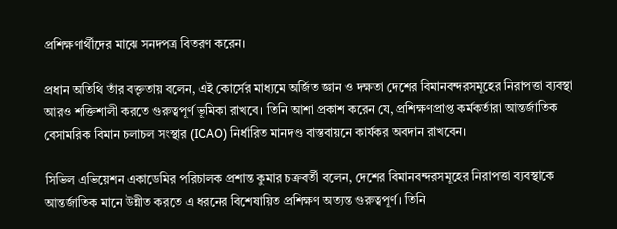প্রশিক্ষণার্থীদের মাঝে সনদপত্র বিতরণ করেন।

প্রধান অতিথি তাঁর বক্তৃতায় বলেন, এই কোর্সের মাধ্যমে অর্জিত জ্ঞান ও দক্ষতা দেশের বিমানবন্দরসমূহের নিরাপত্তা ব্যবস্থা আরও শক্তিশালী করতে গুরুত্বপূর্ণ ভূমিকা রাখবে। তিনি আশা প্রকাশ করেন যে, প্রশিক্ষণপ্রাপ্ত কর্মকর্তারা আন্তর্জাতিক বেসামরিক বিমান চলাচল সংস্থার (ICAO) নির্ধারিত মানদণ্ড বাস্তবায়নে কার্যকর অবদান রাখবেন।

সিভিল এভিয়েশন একাডেমির পরিচালক প্রশান্ত কুমার চক্রবর্তী বলেন, দেশের বিমানবন্দরসমূহের নিরাপত্তা ব্যবস্থাকে আন্তর্জাতিক মানে উন্নীত করতে এ ধরনের বিশেষায়িত প্রশিক্ষণ অত্যন্ত গুরুত্বপূর্ণ। তিনি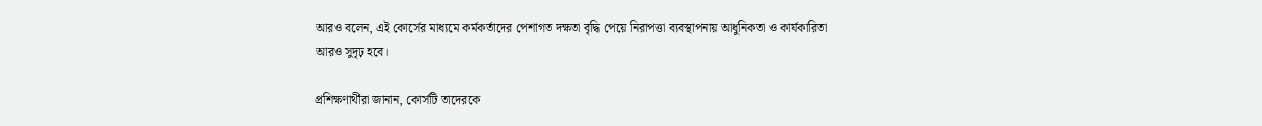আরও বলেন, এই কোর্সের মাধ্যমে কর্মকর্তাদের পেশাগত দক্ষতা বৃদ্ধি পেয়ে নিরাপত্তা ব্যবস্থাপনায় আধুনিকতা ও কার্যকারিতা আরও সুদৃঢ় হবে।

প্রশিক্ষণার্থীরা জানান, কোর্সটি তাদেরকে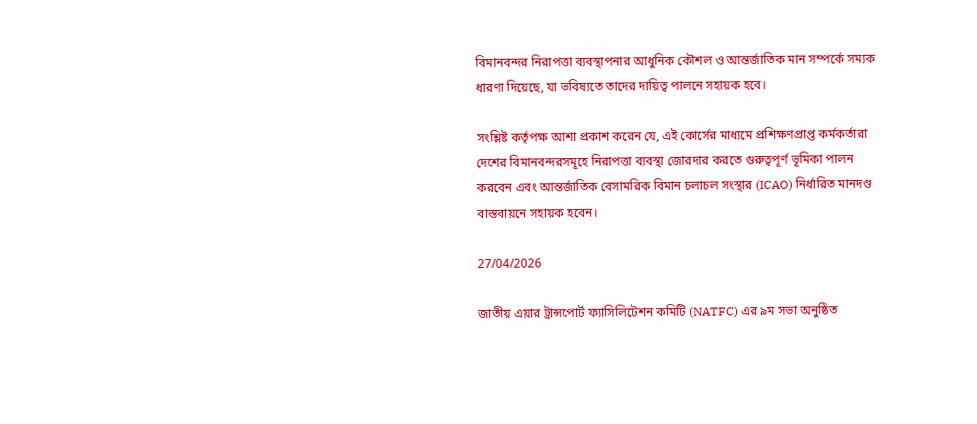বিমানবন্দর নিরাপত্তা ব্যবস্থাপনার আধুনিক কৌশল ও আন্তর্জাতিক মান সম্পর্কে সম্যক ধারণা দিয়েছে, যা ভবিষ্যতে তাদের দায়িত্ব পালনে সহায়ক হবে।

সংশ্লিষ্ট কর্তৃপক্ষ আশা প্রকাশ করেন যে, এই কোর্সের মাধ্যমে প্রশিক্ষণপ্রাপ্ত কর্মকর্তারা দেশের বিমানবন্দরসমূহে নিরাপত্তা ব্যবস্থা জোরদার করতে গুরুত্বপূর্ণ ভূমিকা পালন করবেন এবং আন্তর্জাতিক বেসামরিক বিমান চলাচল সংস্থার (ICAO) নির্ধারিত মানদণ্ড বাস্তবায়নে সহায়ক হবেন।

27/04/2026

জাতীয় এয়ার ট্রান্সপোর্ট ফ্যাসিলিটেশন কমিটি (NATFC) এর ৯ম সভা অনুষ্ঠিত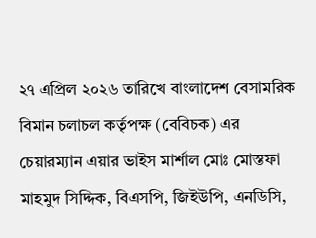২৭ এপ্রিল ২০২৬ তারিখে বাংলাদেশ বেসামরিক বিমান চলাচল কর্তৃপক্ষ (বেবিচক) এর চেয়ারম্যান এয়ার ভাইস মার্শাল মোঃ মোস্তফা মাহমুদ সিদ্দিক, বিএসপি, জিইউপি, এনডিসি,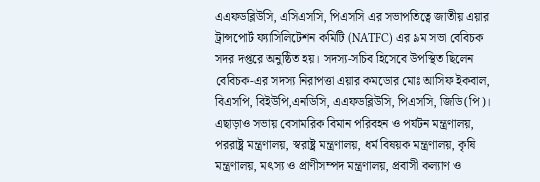এএফডব্লিউসি, এসিএসসি, পিএসসি এর সভাপতিত্বে জাতীয় এয়ার ট্রান্সপোর্ট ফ্যাসিলিটেশন কমিটি (NATFC) এর ৯ম সভা বেবিচক সদর দপ্তরে অনুষ্ঠিত হয়। সদস্য-সচিব হিসেবে উপস্থিত ছিলেন বেবিচক-এর সদস্য নিরাপত্তা এয়ার কমডোর মোঃ আসিফ ইকবাল, বিএসপি, বিইউপি,এনডিসি, এএফডব্লিউসি, পিএসসি, জিডি(পি)। এছাড়াও সভায় বেসামরিক বিমান পরিবহন ও পর্যটন মন্ত্রণালয়, পররাষ্ট্র মন্ত্রণালয়, স্বরাষ্ট্র মন্ত্রণালয়, ধর্ম বিষয়ক মন্ত্রণালয়, কৃষি মন্ত্রণালয়, মৎস্য ও প্রাণীসম্পদ মন্ত্রণালয়, প্রবাসী কল্যাণ ও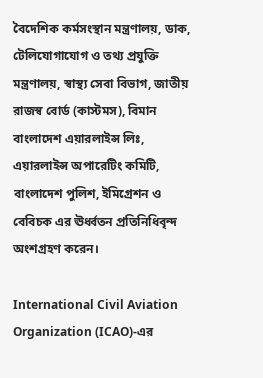বৈদেশিক কর্মসংস্থান মন্ত্রণালয়, ডাক, টেলিযোগাযোগ ও তথ্য প্রযুক্তি মন্ত্রণালয়, স্বাস্থ্য সেবা বিভাগ, জাতীয় রাজস্ব বোর্ড (কাস্টমস), বিমান বাংলাদেশ এয়ারলাইন্স লিঃ, এয়ারলাইন্স অপারেটিং কমিটি, বাংলাদেশ পুলিশ, ইমিগ্রেশন ও বেবিচক এর ঊর্ধ্বতন প্রতিনিধিবৃন্দ অংশগ্রহণ করেন।

International Civil Aviation Organization (ICAO)-এর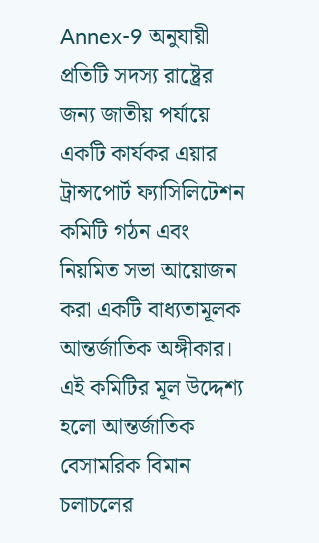Annex-9 অনুযায়ী প্রতিটি সদস্য রাষ্ট্রের জন্য জাতীয় পর্যায়ে একটি কার্যকর এয়ার ট্রান্সপোর্ট ফ্যাসিলিটেশন কমিটি গঠন এবং নিয়মিত সভা আয়োজন করা একটি বাধ্যতামূলক আন্তর্জাতিক অঙ্গীকার। এই কমিটির মূল উদ্দেশ্য হলো আন্তর্জাতিক বেসামরিক বিমান চলাচলের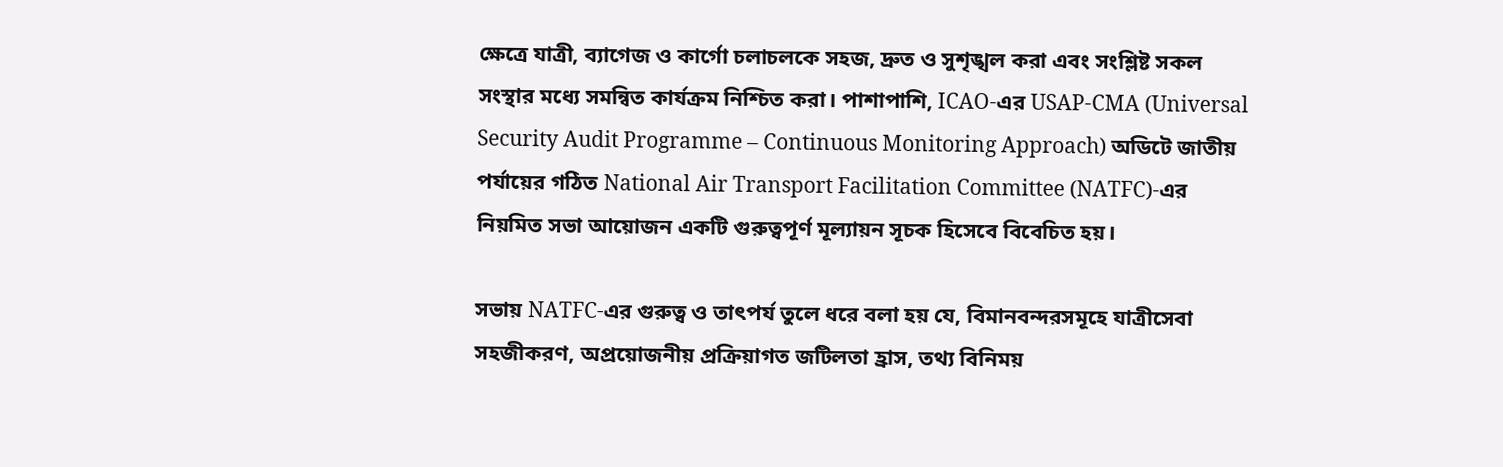ক্ষেত্রে যাত্রী, ব্যাগেজ ও কার্গো চলাচলকে সহজ, দ্রুত ও সুশৃঙ্খল করা এবং সংশ্লিষ্ট সকল সংস্থার মধ্যে সমন্বিত কার্যক্রম নিশ্চিত করা। পাশাপাশি, ICAO-এর USAP-CMA (Universal Security Audit Programme – Continuous Monitoring Approach) অডিটে জাতীয় পর্যায়ের গঠিত National Air Transport Facilitation Committee (NATFC)-এর নিয়মিত সভা আয়োজন একটি গুরুত্বপূর্ণ মূল্যায়ন সূচক হিসেবে বিবেচিত হয়।

সভায় NATFC-এর গুরুত্ব ও তাৎপর্য তুলে ধরে বলা হয় যে, বিমানবন্দরসমূহে যাত্রীসেবা সহজীকরণ, অপ্রয়োজনীয় প্রক্রিয়াগত জটিলতা হ্রাস, তথ্য বিনিময়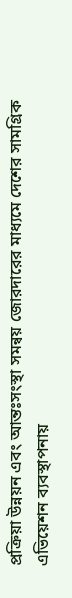প্রক্রিয়া উন্নয়ন এবং আন্তঃসংস্থা সমন্বয় জোরদারের মাধ্যমে দেশের সামগ্রিক এভিয়েশন ব্যবস্থাপনায়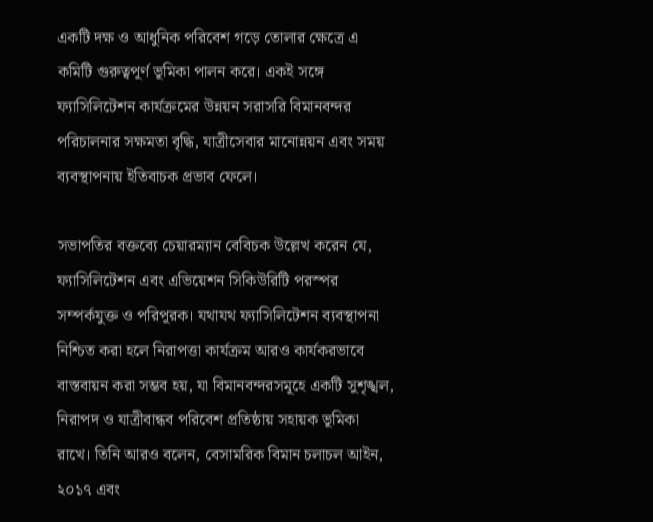একটি দক্ষ ও আধুনিক পরিবেশ গড়ে তোলার ক্ষেত্রে এ কমিটি গুরুত্বপূর্ণ ভূমিকা পালন করে। একই সঙ্গে ফ্যাসিলিটেশন কার্যক্রমের উন্নয়ন সরাসরি বিমানবন্দর পরিচালনার সক্ষমতা বৃদ্ধি, যাত্রীসেবার মানোন্নয়ন এবং সময় ব্যবস্থাপনায় ইতিবাচক প্রভাব ফেলে।

সভাপতির বক্তব্যে চেয়ারম্যান বেবিচক উল্লেখ করেন যে, ফ্যাসিলিটেশন এবং এভিয়েশন সিকিউরিটি পরস্পর সম্পর্কযুক্ত ও পরিপূরক। যথাযথ ফ্যাসিলিটেশন ব্যবস্থাপনা নিশ্চিত করা হলে নিরাপত্তা কার্যক্রম আরও কার্যকরভাবে বাস্তবায়ন করা সম্ভব হয়, যা বিমানবন্দরসমূহে একটি সুশৃঙ্খল, নিরাপদ ও যাত্রীবান্ধব পরিবেশ প্রতিষ্ঠায় সহায়ক ভূমিকা রাখে। তিনি আরও বলেন, বেসামরিক বিমান চলাচল আইন, ২০১৭ এবং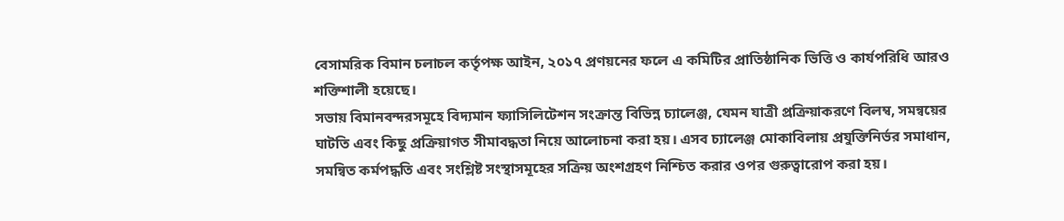বেসামরিক বিমান চলাচল কর্তৃপক্ষ আইন, ২০১৭ প্রণয়নের ফলে এ কমিটির প্রাতিষ্ঠানিক ভিত্তি ও কার্যপরিধি আরও শক্তিশালী হয়েছে।
সভায় বিমানবন্দরসমূহে বিদ্যমান ফ্যাসিলিটেশন সংক্রান্ত বিভিন্ন চ্যালেঞ্জ, যেমন যাত্রী প্রক্রিয়াকরণে বিলম্ব, সমন্বয়ের ঘাটতি এবং কিছু প্রক্রিয়াগত সীমাবদ্ধতা নিয়ে আলোচনা করা হয়। এসব চ্যালেঞ্জ মোকাবিলায় প্রযুক্তিনির্ভর সমাধান, সমন্বিত কর্মপদ্ধতি এবং সংশ্লিষ্ট সংস্থাসমূহের সক্রিয় অংশগ্রহণ নিশ্চিত করার ওপর গুরুত্বারোপ করা হয়।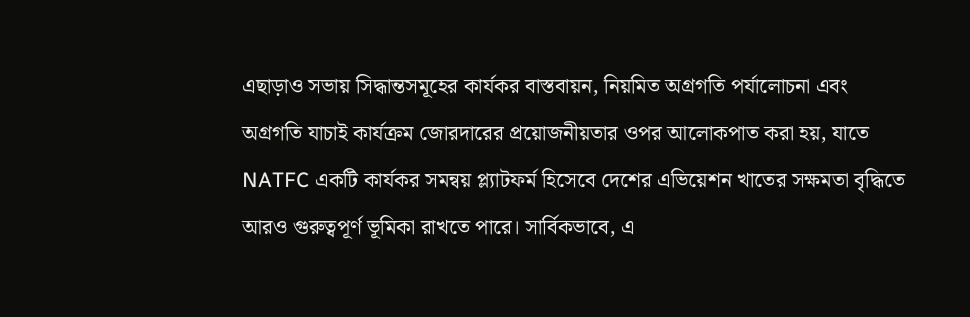এছাড়াও সভায় সিদ্ধান্তসমূহের কার্যকর বাস্তবায়ন, নিয়মিত অগ্রগতি পর্যালোচনা এবং অগ্রগতি যাচাই কার্যক্রম জোরদারের প্রয়োজনীয়তার ওপর আলোকপাত করা হয়, যাতে NATFC একটি কার্যকর সমন্বয় প্ল্যাটফর্ম হিসেবে দেশের এভিয়েশন খাতের সক্ষমতা বৃদ্ধিতে আরও গুরুত্বপূর্ণ ভূমিকা রাখতে পারে। সার্বিকভাবে, এ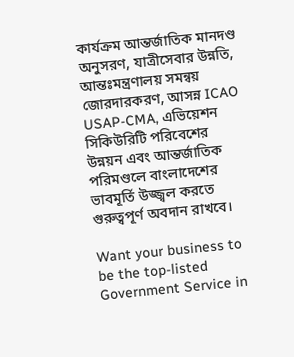কার্যক্রম আন্তর্জাতিক মানদণ্ড অনুসরণ, যাত্রীসেবার উন্নতি, আন্তঃমন্ত্রণালয় সমন্বয় জোরদারকরণ, আসন্ন ICAO USAP-CMA, এভিয়েশন সিকিউরিটি পরিবেশের উন্নয়ন এবং আন্তর্জাতিক পরিমণ্ডলে বাংলাদেশের ভাবমূর্তি উজ্জ্বল করতে গুরুত্বপূর্ণ অবদান রাখবে।

Want your business to be the top-listed Government Service in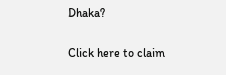Dhaka?

Click here to claim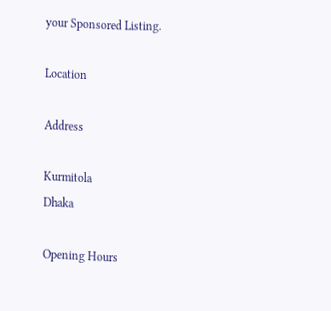your Sponsored Listing.

Location

Address

Kurmitola
Dhaka

Opening Hours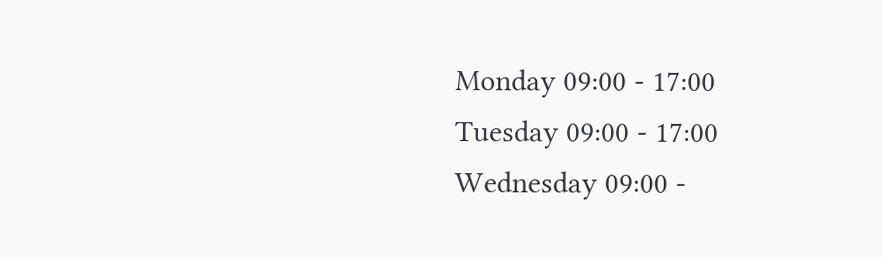Monday 09:00 - 17:00
Tuesday 09:00 - 17:00
Wednesday 09:00 -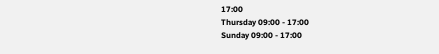17:00
Thursday 09:00 - 17:00
Sunday 09:00 - 17:00